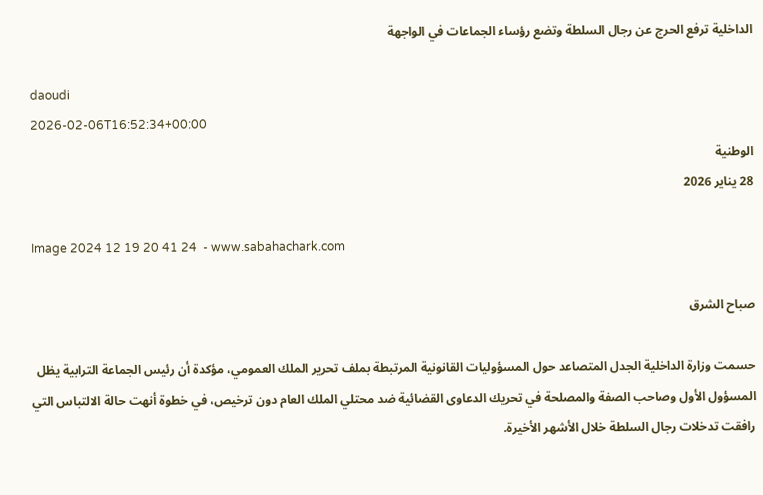الداخلية ترفع الحرج عن رجال السلطة وتضع رؤساء الجماعات في الواجهة

daoudi
2026-02-06T16:52:34+00:00
الوطنية
28 يناير 2026

Image 2024 12 19 20 41 24  - www.sabahachark.com

صباح الشرق

حسمت وزارة الداخلية الجدل المتصاعد حول المسؤوليات القانونية المرتبطة بملف تحرير الملك العمومي، مؤكدة أن رئيس الجماعة الترابية يظل المسؤول الأول وصاحب الصفة والمصلحة في تحريك الدعاوى القضائية ضد محتلي الملك العام دون ترخيص، في خطوة أنهت حالة الالتباس التي رافقت تدخلات رجال السلطة خلال الأشهر الأخيرة.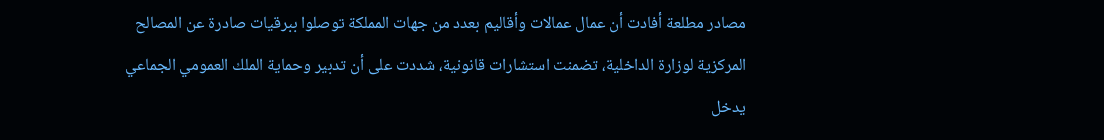مصادر مطلعة أفادت أن عمال عمالات وأقاليم بعدد من جهات المملكة توصلوا ببرقيات صادرة عن المصالح المركزية لوزارة الداخلية، تضمنت استشارات قانونية، شددت على أن تدبير وحماية الملك العمومي الجماعي يدخل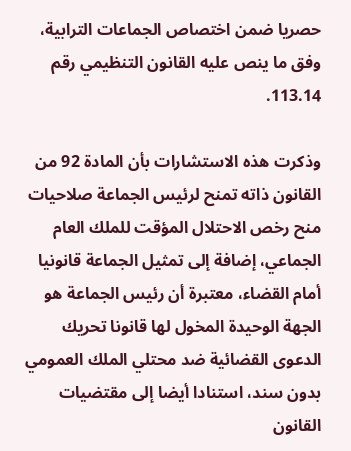حصريا ضمن اختصاص الجماعات الترابية، وفق ما ينص عليه القانون التنظيمي رقم 113.14.

وذكرت هذه الاستشارات بأن المادة 92 من القانون ذاته تمنح لرئيس الجماعة صلاحيات منح رخص الاحتلال المؤقت للملك العام الجماعي، إضافة إلى تمثيل الجماعة قانونيا أمام القضاء، معتبرة أن رئيس الجماعة هو الجهة الوحيدة المخول لها قانونا تحريك الدعوى القضائية ضد محتلي الملك العمومي بدون سند، استنادا أيضا إلى مقتضيات القانون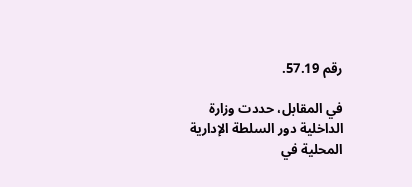رقم 57.19.

في المقابل، حددت وزارة الداخلية دور السلطة الإدارية المحلية في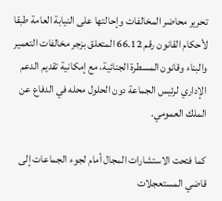تحرير محاضر المخالفات وإحالتها على النيابة العامة طبقا لأحكام القانون رقم 66.12 المتعلق بزجر مخالفات التعمير والبناء وقانون المسطرة الجنائية، مع إمكانية تقديم الدعم الإداري لرئيس الجماعة دون الحلول محله في الدفاع عن الملك العمومي.

كما فتحت الاستشارات المجال أمام لجوء الجماعات إلى قاضي المستعجلات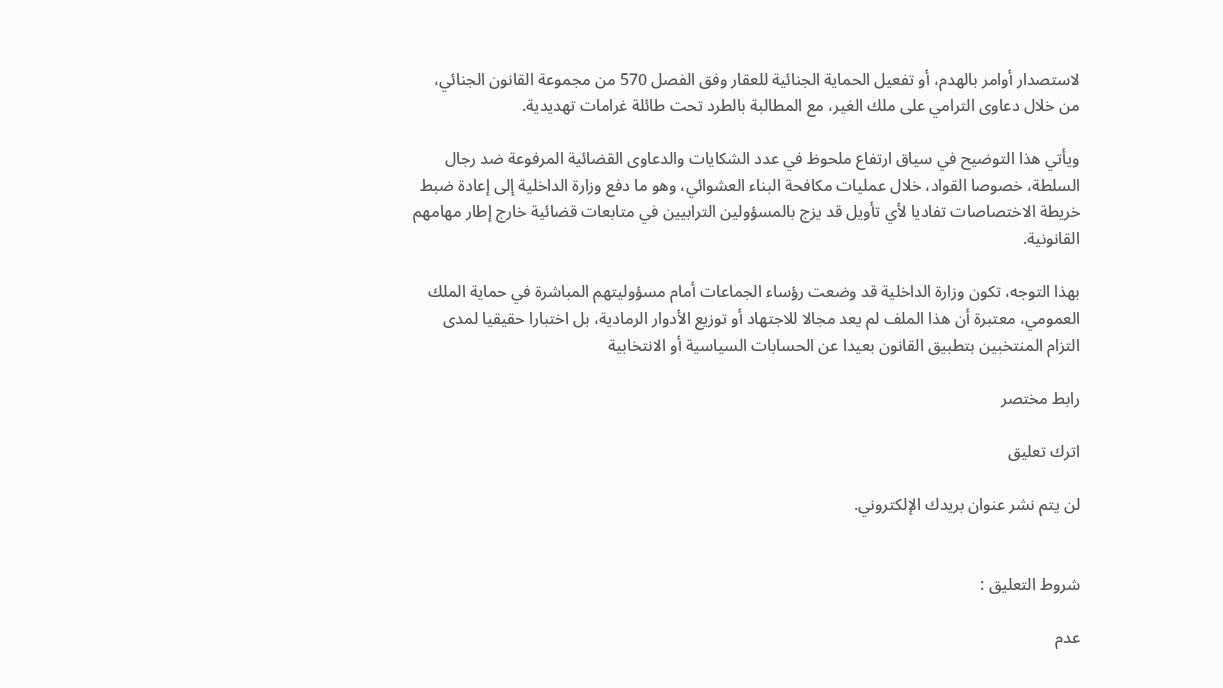لاستصدار أوامر بالهدم، أو تفعيل الحماية الجنائية للعقار وفق الفصل 570 من مجموعة القانون الجنائي، من خلال دعاوى الترامي على ملك الغير، مع المطالبة بالطرد تحت طائلة غرامات تهديدية.

ويأتي هذا التوضيح في سياق ارتفاع ملحوظ في عدد الشكايات والدعاوى القضائية المرفوعة ضد رجال السلطة، خصوصا القواد، خلال عمليات مكافحة البناء العشوائي، وهو ما دفع وزارة الداخلية إلى إعادة ضبط خريطة الاختصاصات تفاديا لأي تأويل قد يزج بالمسؤولين الترابيين في متابعات قضائية خارج إطار مهامهم القانونية.

بهذا التوجه، تكون وزارة الداخلية قد وضعت رؤساء الجماعات أمام مسؤوليتهم المباشرة في حماية الملك العمومي، معتبرة أن هذا الملف لم يعد مجالا للاجتهاد أو توزيع الأدوار الرمادية، بل اختبارا حقيقيا لمدى التزام المنتخبين بتطبيق القانون بعيدا عن الحسابات السياسية أو الانتخابية

رابط مختصر

اترك تعليق

لن يتم نشر عنوان بريدك الإلكتروني.


شروط التعليق :

عدم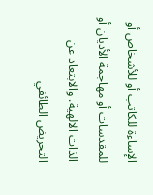الإساءة للكاتب أو للأشخاص أو للمقدسات أو مهاجمة الأديان أو الذات الالهية. والابتعاد عن التحريض الطائفي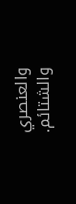والعنصري والشتائم.